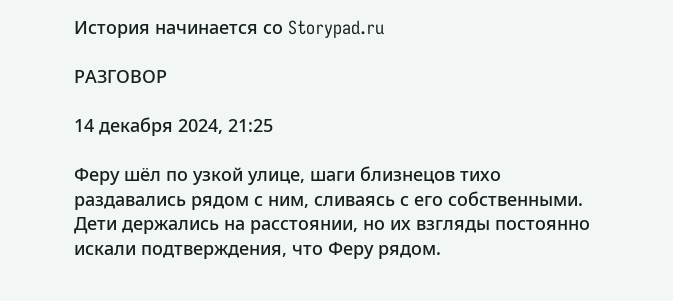История начинается со Storypad.ru

РАЗГОВОР

14 декабря 2024, 21:25

Феру шёл по узкой улице, шаги близнецов тихо раздавались рядом с ним, сливаясь с его собственными. Дети держались на расстоянии, но их взгляды постоянно искали подтверждения, что Феру рядом.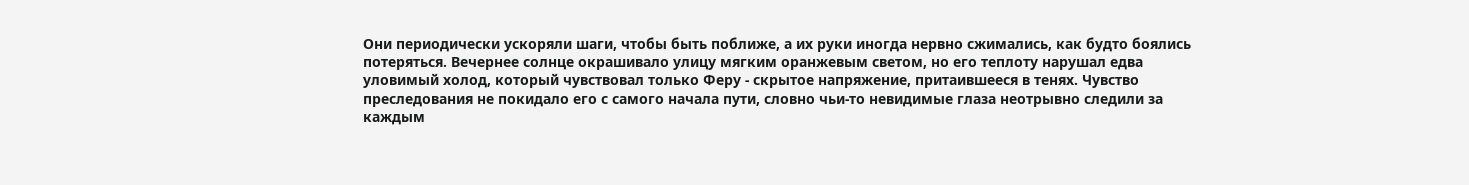Они периодически ускоряли шаги, чтобы быть поближе, а их руки иногда нервно сжимались, как будто боялись потеряться. Вечернее солнце окрашивало улицу мягким оранжевым светом, но его теплоту нарушал едва уловимый холод, который чувствовал только Феру - скрытое напряжение, притаившееся в тенях. Чувство преследования не покидало его с самого начала пути, словно чьи-то невидимые глаза неотрывно следили за каждым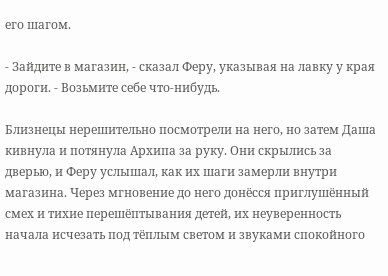его шагом.

- Зайдите в магазин, - сказал Феру, указывая на лавку у края дороги. - Возьмите себе что-нибудь.

Близнецы нерешительно посмотрели на него, но затем Даша кивнула и потянула Архипа за руку. Они скрылись за дверью, и Феру услышал, как их шаги замерли внутри магазина. Через мгновение до него донёсся приглушённый смех и тихие перешёптывания детей, их неуверенность начала исчезать под тёплым светом и звуками спокойного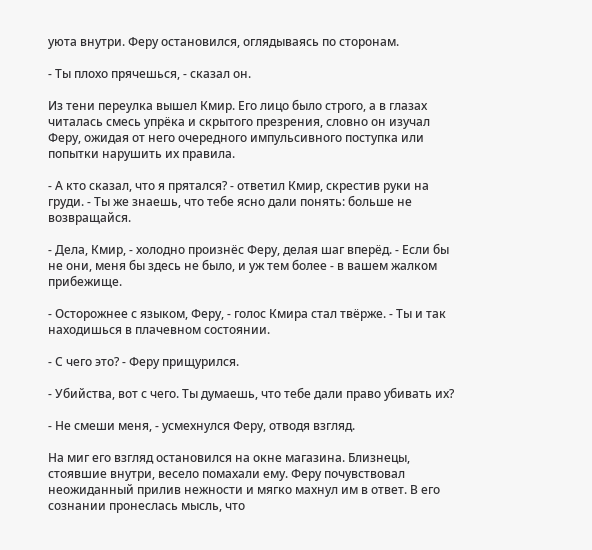уюта внутри. Феру остановился, оглядываясь по сторонам.

- Ты плохо прячешься, - сказал он.

Из тени переулка вышел Кмир. Его лицо было строго, а в глазах читалась смесь упрёка и скрытого презрения, словно он изучал Феру, ожидая от него очередного импульсивного поступка или попытки нарушить их правила.

- А кто сказал, что я прятался? - ответил Кмир, скрестив руки на груди. - Ты же знаешь, что тебе ясно дали понять: больше не возвращайся.

- Дела, Кмир, - холодно произнёс Феру, делая шаг вперёд. - Если бы не они, меня бы здесь не было, и уж тем более - в вашем жалком прибежище.

- Осторожнее с языком, Феру, - голос Кмира стал твёрже. - Ты и так находишься в плачевном состоянии.

- С чего это? - Феру прищурился.

- Убийства, вот с чего. Ты думаешь, что тебе дали право убивать их?

- Не смеши меня, - усмехнулся Феру, отводя взгляд.

На миг его взгляд остановился на окне магазина. Близнецы, стоявшие внутри, весело помахали ему. Феру почувствовал неожиданный прилив нежности и мягко махнул им в ответ. В его сознании пронеслась мысль, что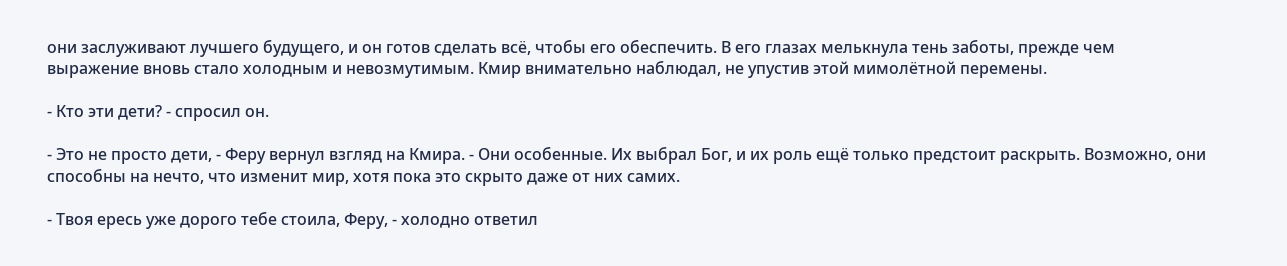они заслуживают лучшего будущего, и он готов сделать всё, чтобы его обеспечить. В его глазах мелькнула тень заботы, прежде чем выражение вновь стало холодным и невозмутимым. Кмир внимательно наблюдал, не упустив этой мимолётной перемены.

- Кто эти дети? - спросил он.

- Это не просто дети, - Феру вернул взгляд на Кмира. - Они особенные. Их выбрал Бог, и их роль ещё только предстоит раскрыть. Возможно, они способны на нечто, что изменит мир, хотя пока это скрыто даже от них самих.

- Твоя ересь уже дорого тебе стоила, Феру, - холодно ответил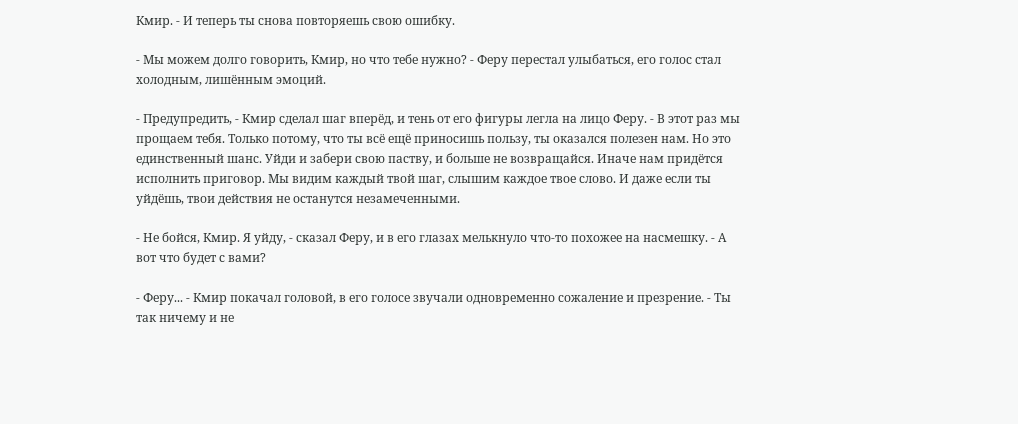Кмир. - И теперь ты снова повторяешь свою ошибку.

- Мы можем долго говорить, Кмир, но что тебе нужно? - Феру перестал улыбаться, его голос стал холодным, лишённым эмоций.

- Предупредить, - Кмир сделал шаг вперёд, и тень от его фигуры легла на лицо Феру. - В этот раз мы прощаем тебя. Только потому, что ты всё ещё приносишь пользу, ты оказался полезен нам. Но это единственный шанс. Уйди и забери свою паству, и больше не возвращайся. Иначе нам придётся исполнить приговор. Мы видим каждый твой шаг, слышим каждое твое слово. И даже если ты уйдёшь, твои действия не останутся незамеченными.

- Не бойся, Кмир. Я уйду, - сказал Феру, и в его глазах мелькнуло что-то похожее на насмешку. - А вот что будет с вами?

- Феру... - Кмир покачал головой, в его голосе звучали одновременно сожаление и презрение. - Ты так ничему и не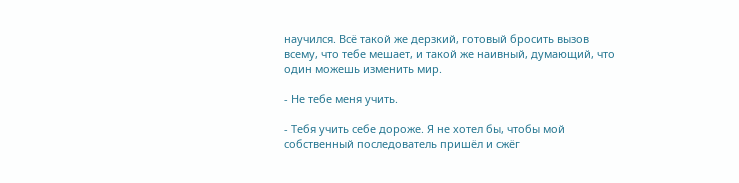научился. Всё такой же дерзкий, готовый бросить вызов всему, что тебе мешает, и такой же наивный, думающий, что один можешь изменить мир.

- Не тебе меня учить.

- Тебя учить себе дороже. Я не хотел бы, чтобы мой собственный последователь пришёл и сжёг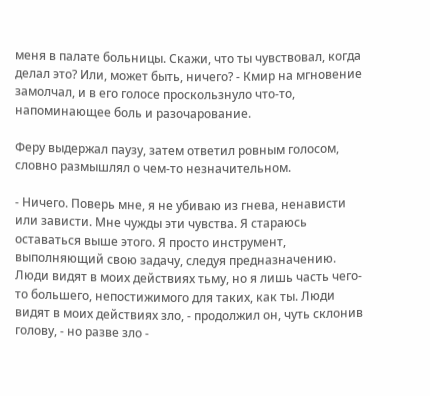меня в палате больницы. Скажи, что ты чувствовал, когда делал это? Или, может быть, ничего? - Кмир на мгновение замолчал, и в его голосе проскользнуло что-то, напоминающее боль и разочарование.

Феру выдержал паузу, затем ответил ровным голосом, словно размышлял о чем-то незначительном.

- Ничего. Поверь мне, я не убиваю из гнева, ненависти или зависти. Мне чужды эти чувства. Я стараюсь оставаться выше этого. Я просто инструмент, выполняющий свою задачу, следуя предназначению. Люди видят в моих действиях тьму, но я лишь часть чего-то большего, непостижимого для таких, как ты. Люди видят в моих действиях зло, - продолжил он, чуть склонив голову, - но разве зло -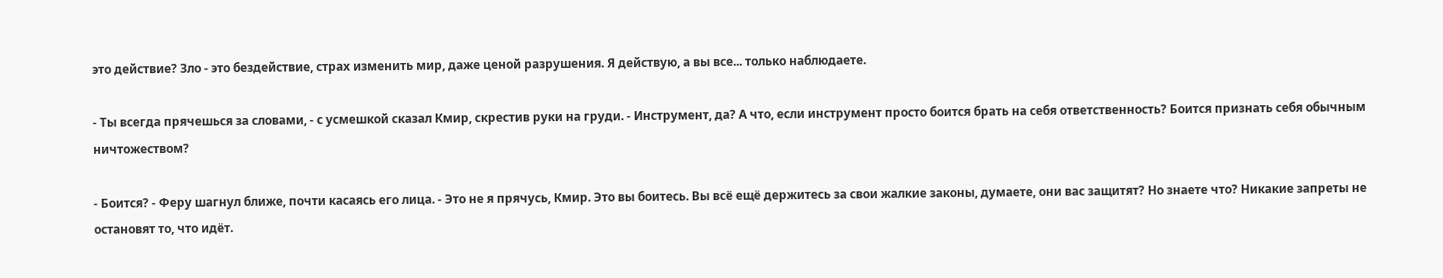это действие? Зло - это бездействие, страх изменить мир, даже ценой разрушения. Я действую, а вы все... только наблюдаете.

- Ты всегда прячешься за словами, - с усмешкой сказал Кмир, скрестив руки на груди. - Инструмент, да? А что, если инструмент просто боится брать на себя ответственность? Боится признать себя обычным ничтожеством?

- Боится? - Феру шагнул ближе, почти касаясь его лица. - Это не я прячусь, Кмир. Это вы боитесь. Вы всё ещё держитесь за свои жалкие законы, думаете, они вас защитят? Но знаете что? Никакие запреты не остановят то, что идёт.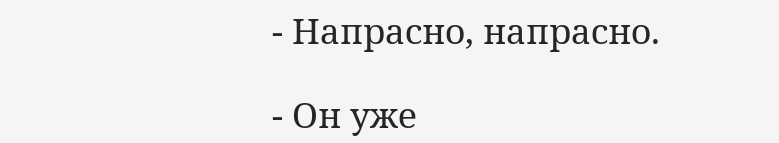- Напрасно, напрасно.

- Он уже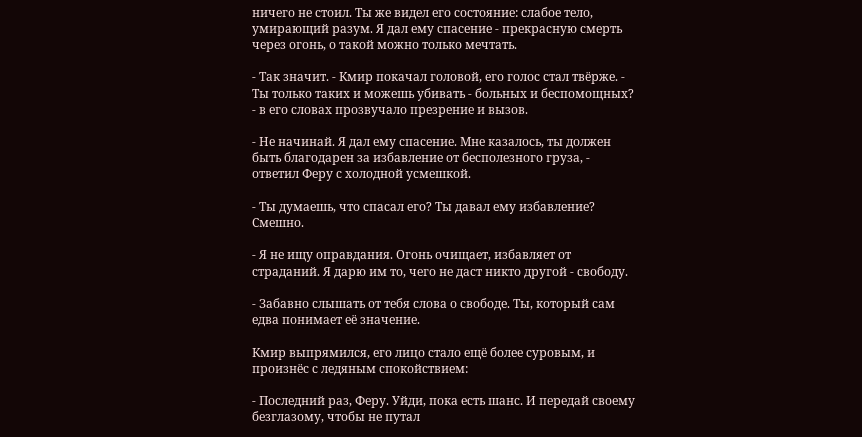ничего не стоил. Ты же видел его состояние: слабое тело, умирающий разум. Я дал ему спасение - прекрасную смерть через огонь, о такой можно только мечтать.

- Так значит. - Кмир покачал головой, его голос стал твёрже. - Ты только таких и можешь убивать - больных и беспомощных? - в его словах прозвучало презрение и вызов.

- Не начинай. Я дал ему спасение. Мне казалось, ты должен быть благодарен за избавление от бесполезного груза, - ответил Феру с холодной усмешкой.

- Ты думаешь, что спасал его? Ты давал ему избавление? Смешно.

- Я не ищу оправдания. Огонь очищает, избавляет от страданий. Я дарю им то, чего не даст никто другой - свободу.

- Забавно слышать от тебя слова о свободе. Ты, который сам едва понимает её значение.

Кмир выпрямился, его лицо стало ещё более суровым, и произнёс с ледяным спокойствием:

- Последний раз, Феру. Уйди, пока есть шанс. И передай своему безглазому, чтобы не путал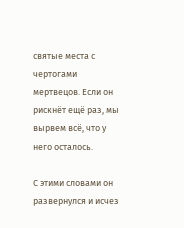святые места с чертогами мертвецов. Если он рискнёт ещё раз, мы вырвем всё, что у него осталось.

С этими словами он развернулся и исчез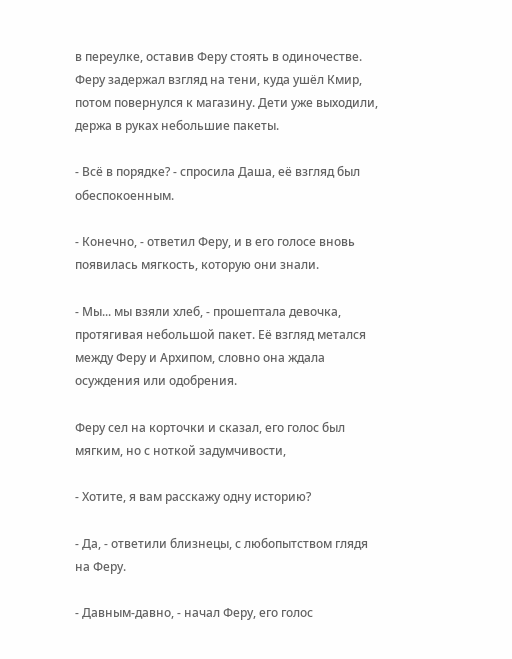в переулке, оставив Феру стоять в одиночестве. Феру задержал взгляд на тени, куда ушёл Кмир, потом повернулся к магазину. Дети уже выходили, держа в руках небольшие пакеты.

- Всё в порядке? - спросила Даша, её взгляд был обеспокоенным.

- Конечно, - ответил Феру, и в его голосе вновь появилась мягкость, которую они знали.

- Мы... мы взяли хлеб, - прошептала девочка, протягивая небольшой пакет. Её взгляд метался между Феру и Архипом, словно она ждала осуждения или одобрения.

Феру сел на корточки и сказал, его голос был мягким, но с ноткой задумчивости,

- Хотите, я вам расскажу одну историю?

- Да, - ответили близнецы, с любопытством глядя на Феру.

- Давным-давно, - начал Феру, его голос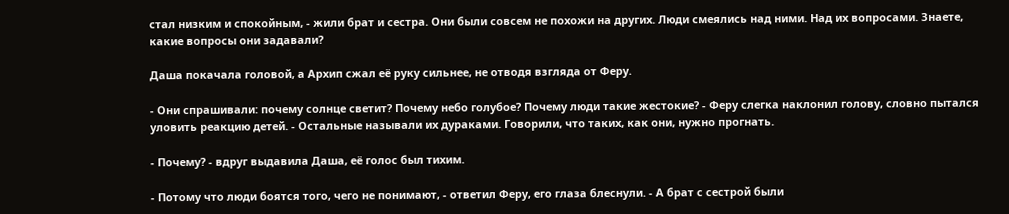стал низким и спокойным, - жили брат и сестра. Они были совсем не похожи на других. Люди смеялись над ними. Над их вопросами. Знаете, какие вопросы они задавали?

Даша покачала головой, а Архип сжал её руку сильнее, не отводя взгляда от Феру.

- Они спрашивали: почему солнце светит? Почему небо голубое? Почему люди такие жестокие? - Феру слегка наклонил голову, словно пытался уловить реакцию детей. - Остальные называли их дураками. Говорили, что таких, как они, нужно прогнать.

- Почему? - вдруг выдавила Даша, её голос был тихим.

- Потому что люди боятся того, чего не понимают, - ответил Феру, его глаза блеснули. - А брат с сестрой были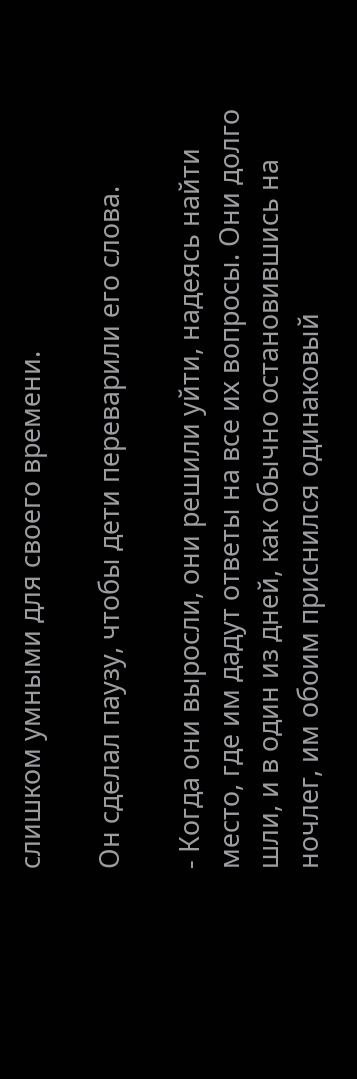слишком умными для своего времени.

Он сделал паузу, чтобы дети переварили его слова.

- Когда они выросли, они решили уйти, надеясь найти место, где им дадут ответы на все их вопросы. Они долго шли, и в один из дней, как обычно остановившись на ночлег, им обоим приснился одинаковый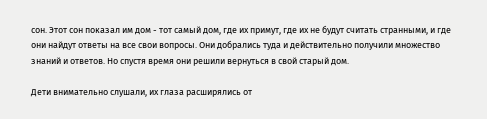сон. Этот сон показал им дом - тот самый дом, где их примут, где их не будут считать странными, и где они найдут ответы на все свои вопросы. Они добрались туда и действительно получили множество знаний и ответов. Но спустя время они решили вернуться в свой старый дом.

Дети внимательно слушали, их глаза расширялись от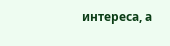интереса, а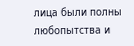лица были полны любопытства и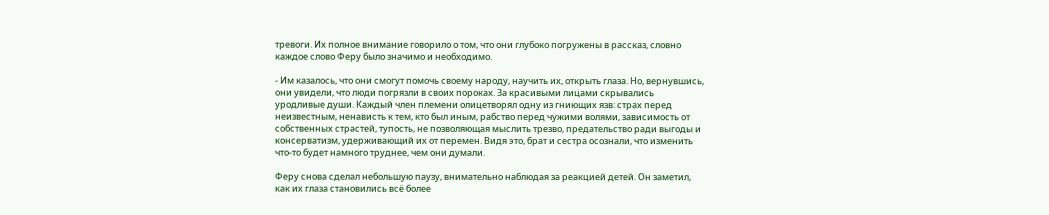тревоги. Их полное внимание говорило о том, что они глубоко погружены в рассказ, словно каждое слово Феру было значимо и необходимо.

- Им казалось, что они смогут помочь своему народу, научить их, открыть глаза. Но, вернувшись, они увидели, что люди погрязли в своих пороках. За красивыми лицами скрывались уродливые души. Каждый член племени олицетворял одну из гниющих язв: страх перед неизвестным, ненависть к тем, кто был иным, рабство перед чужими волями, зависимость от собственных страстей, тупость, не позволяющая мыслить трезво, предательство ради выгоды и консерватизм, удерживающий их от перемен. Видя это, брат и сестра осознали, что изменить что-то будет намного труднее, чем они думали.

Феру снова сделал небольшую паузу, внимательно наблюдая за реакцией детей. Он заметил, как их глаза становились всё более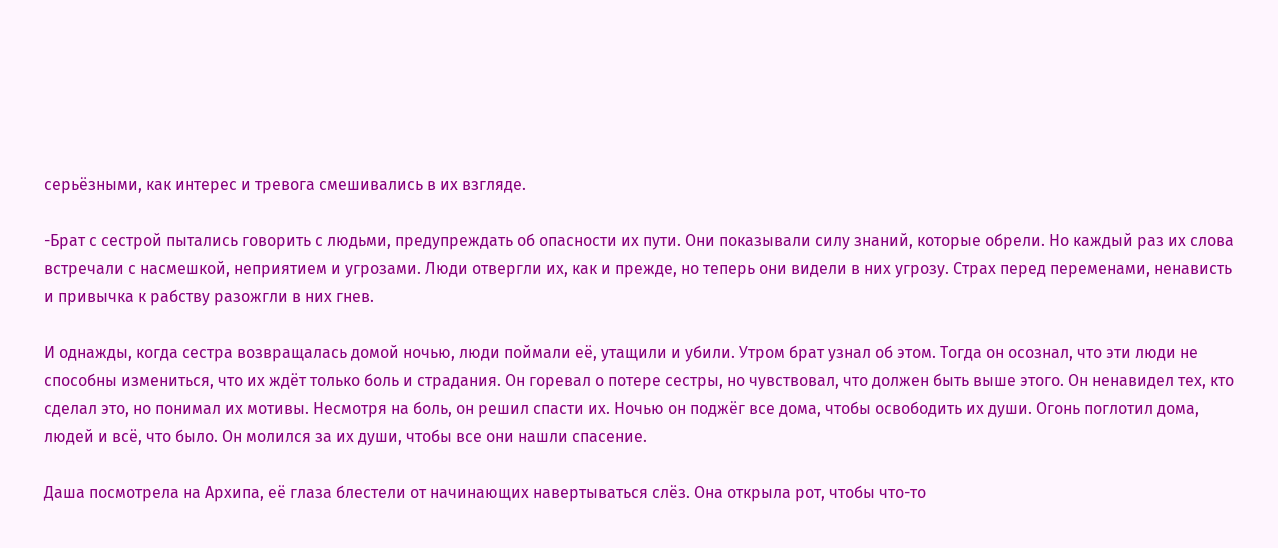серьёзными, как интерес и тревога смешивались в их взгляде.

-Брат с сестрой пытались говорить с людьми, предупреждать об опасности их пути. Они показывали силу знаний, которые обрели. Но каждый раз их слова встречали с насмешкой, неприятием и угрозами. Люди отвергли их, как и прежде, но теперь они видели в них угрозу. Страх перед переменами, ненависть и привычка к рабству разожгли в них гнев.

И однажды, когда сестра возвращалась домой ночью, люди поймали её, утащили и убили. Утром брат узнал об этом. Тогда он осознал, что эти люди не способны измениться, что их ждёт только боль и страдания. Он горевал о потере сестры, но чувствовал, что должен быть выше этого. Он ненавидел тех, кто сделал это, но понимал их мотивы. Несмотря на боль, он решил спасти их. Ночью он поджёг все дома, чтобы освободить их души. Огонь поглотил дома, людей и всё, что было. Он молился за их души, чтобы все они нашли спасение.

Даша посмотрела на Архипа, её глаза блестели от начинающих навертываться слёз. Она открыла рот, чтобы что-то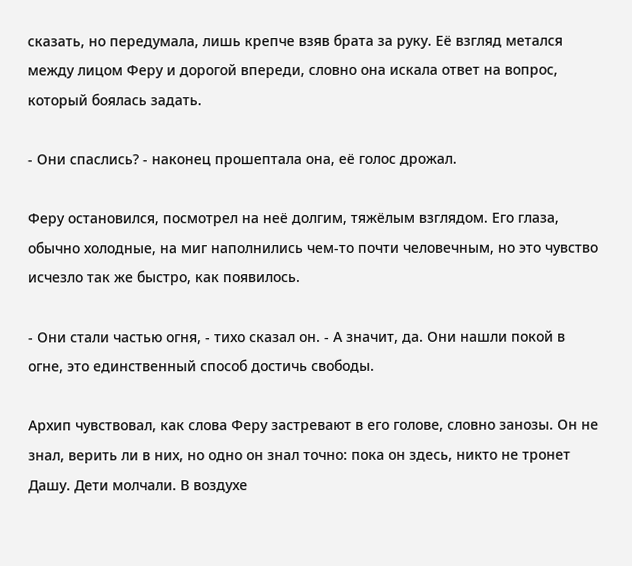сказать, но передумала, лишь крепче взяв брата за руку. Её взгляд метался между лицом Феру и дорогой впереди, словно она искала ответ на вопрос, который боялась задать.

- Они спаслись? - наконец прошептала она, её голос дрожал.

Феру остановился, посмотрел на неё долгим, тяжёлым взглядом. Его глаза, обычно холодные, на миг наполнились чем-то почти человечным, но это чувство исчезло так же быстро, как появилось.

- Они стали частью огня, - тихо сказал он. - А значит, да. Они нашли покой в огне, это единственный способ достичь свободы.

Архип чувствовал, как слова Феру застревают в его голове, словно занозы. Он не знал, верить ли в них, но одно он знал точно: пока он здесь, никто не тронет Дашу. Дети молчали. В воздухе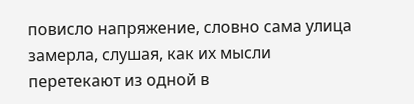повисло напряжение, словно сама улица замерла, слушая, как их мысли перетекают из одной в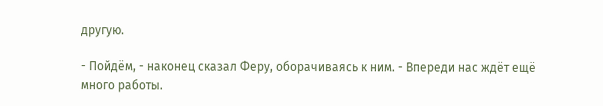другую.

- Пойдём, - наконец сказал Феру, оборачиваясь к ним. - Впереди нас ждёт ещё много работы.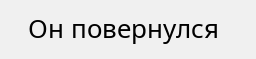Он повернулся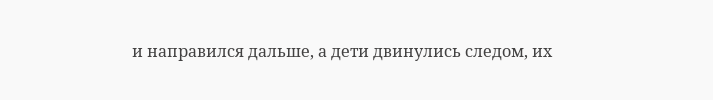и направился дальше, а дети двинулись следом, их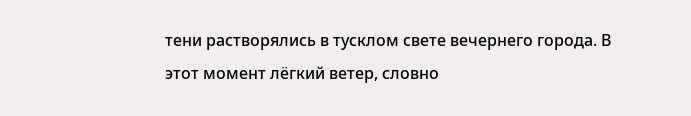тени растворялись в тусклом свете вечернего города. В этот момент лёгкий ветер, словно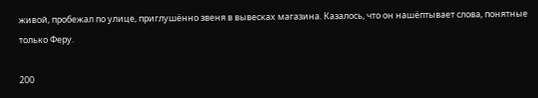живой, пробежал по улице, приглушённо звеня в вывесках магазина. Казалось, что он нашёптывает слова, понятные только Феру.

200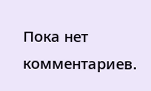Пока нет комментариев.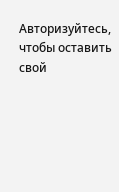Авторизуйтесь, чтобы оставить свой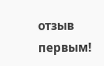отзыв первым!